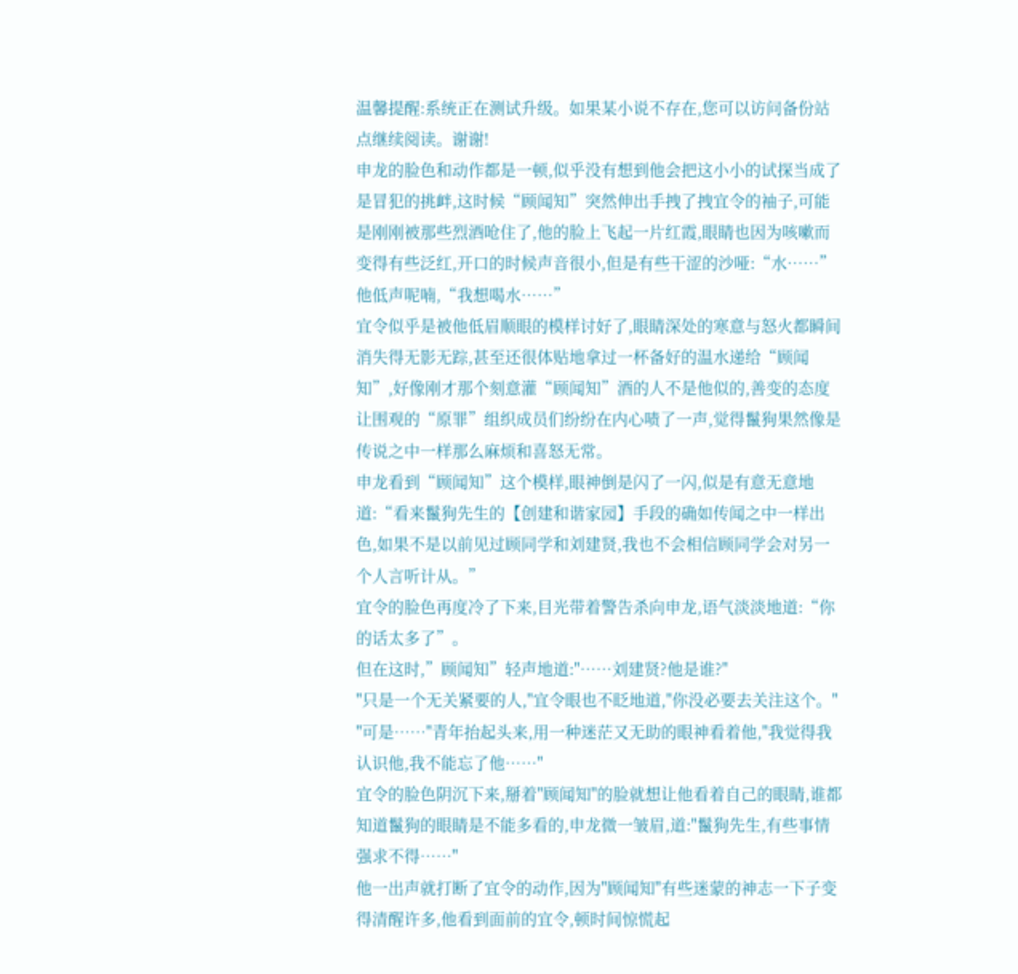温馨提醒:系统正在测试升级。如果某小说不存在,您可以访问备份站点继续阅读。谢谢!
申龙的脸色和动作都是一顿,似乎没有想到他会把这小小的试探当成了是冒犯的挑衅,这时候“顾闻知”突然伸出手拽了拽宜令的袖子,可能是刚刚被那些烈酒呛住了,他的脸上飞起一片红霞,眼睛也因为咳嗽而变得有些泛红,开口的时候声音很小,但是有些干涩的沙哑:“水……”他低声呢喃,“我想喝水……”
宜令似乎是被他低眉顺眼的模样讨好了,眼睛深处的寒意与怒火都瞬间消失得无影无踪,甚至还很体贴地拿过一杯备好的温水递给“顾闻知”,好像刚才那个刻意灌“顾闻知”酒的人不是他似的,善变的态度让围观的“原罪”组织成员们纷纷在内心啧了一声,觉得鬣狗果然像是传说之中一样那么麻烦和喜怒无常。
申龙看到“顾闻知”这个模样,眼神倒是闪了一闪,似是有意无意地道:“看来鬣狗先生的【创建和谐家园】手段的确如传闻之中一样出色,如果不是以前见过顾同学和刘建贤,我也不会相信顾同学会对另一个人言听计从。”
宜令的脸色再度冷了下来,目光带着警告杀向申龙,语气淡淡地道:“你的话太多了”。
但在这时,”顾闻知”轻声地道:"……刘建贤?他是谁?"
"只是一个无关紧要的人,"宜令眼也不眨地道,"你没必要去关注这个。"
"可是……"青年抬起头来,用一种迷茫又无助的眼神看着他,"我觉得我认识他,我不能忘了他……"
宜令的脸色阴沉下来,掰着"顾闻知"的脸就想让他看着自己的眼睛,谁都知道鬣狗的眼睛是不能多看的,申龙微一皱眉,道:"鬣狗先生,有些事情强求不得……"
他一出声就打断了宜令的动作,因为"顾闻知"有些迷蒙的神志一下子变得清醒许多,他看到面前的宜令,顿时间惊慌起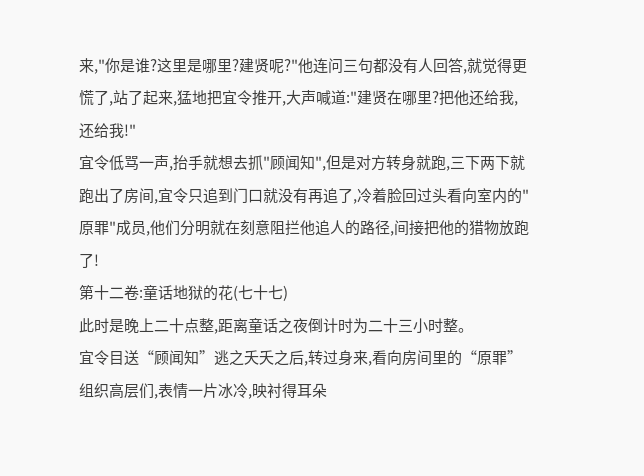来,"你是谁?这里是哪里?建贤呢?"他连问三句都没有人回答,就觉得更慌了,站了起来,猛地把宜令推开,大声喊道:"建贤在哪里?把他还给我,还给我!"
宜令低骂一声,抬手就想去抓"顾闻知",但是对方转身就跑,三下两下就跑出了房间,宜令只追到门口就没有再追了,冷着脸回过头看向室内的"原罪"成员,他们分明就在刻意阻拦他追人的路径,间接把他的猎物放跑了!
第十二卷:童话地狱的花(七十七)
此时是晚上二十点整,距离童话之夜倒计时为二十三小时整。
宜令目送“顾闻知”逃之夭夭之后,转过身来,看向房间里的“原罪”组织高层们,表情一片冰冷,映衬得耳朵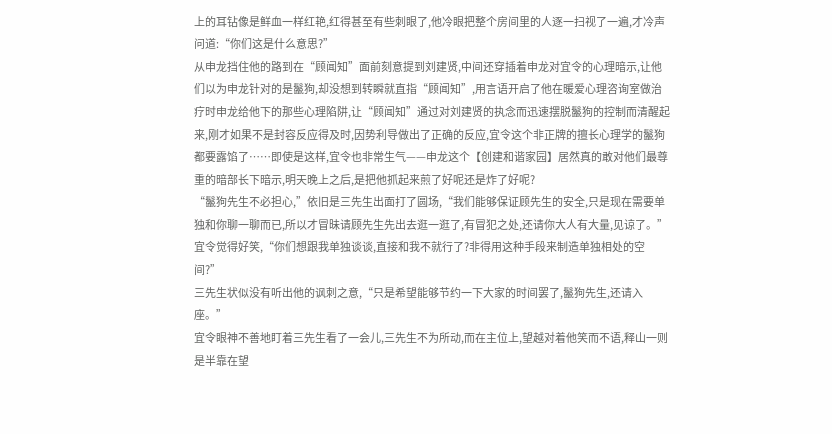上的耳钻像是鲜血一样红艳,红得甚至有些刺眼了,他冷眼把整个房间里的人逐一扫视了一遍,才冷声问道:“你们这是什么意思?”
从申龙挡住他的路到在“顾闻知”面前刻意提到刘建贤,中间还穿插着申龙对宜令的心理暗示,让他们以为申龙针对的是鬣狗,却没想到转瞬就直指“顾闻知”,用言语开启了他在暖爱心理咨询室做治疗时申龙给他下的那些心理陷阱,让“顾闻知”通过对刘建贤的执念而迅速摆脱鬣狗的控制而清醒起来,刚才如果不是封容反应得及时,因势利导做出了正确的反应,宜令这个非正牌的擅长心理学的鬣狗都要露馅了……即使是这样,宜令也非常生气——申龙这个【创建和谐家园】居然真的敢对他们最尊重的暗部长下暗示,明天晚上之后,是把他抓起来煎了好呢还是炸了好呢?
“鬣狗先生不必担心,”依旧是三先生出面打了圆场,“我们能够保证顾先生的安全,只是现在需要单独和你聊一聊而已,所以才冒昧请顾先生先出去逛一逛了,有冒犯之处,还请你大人有大量,见谅了。”
宜令觉得好笑,“你们想跟我单独谈谈,直接和我不就行了?非得用这种手段来制造单独相处的空间?”
三先生状似没有听出他的讽刺之意,“只是希望能够节约一下大家的时间罢了,鬣狗先生,还请入座。”
宜令眼神不善地盯着三先生看了一会儿,三先生不为所动,而在主位上,望越对着他笑而不语,释山一则是半靠在望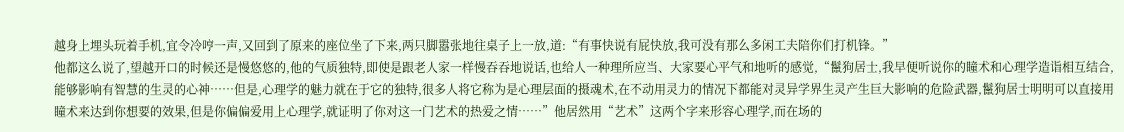越身上埋头玩着手机,宜令冷哼一声,又回到了原来的座位坐了下来,两只脚嚣张地往桌子上一放,道:“有事快说有屁快放,我可没有那么多闲工夫陪你们打机锋。”
他都这么说了,望越开口的时候还是慢悠悠的,他的气质独特,即使是跟老人家一样慢吞吞地说话,也给人一种理所应当、大家要心平气和地听的感觉,“鬣狗居士,我早便听说你的瞳术和心理学造诣相互结合,能够影响有智慧的生灵的心神……但是,心理学的魅力就在于它的独特,很多人将它称为是心理层面的摄魂术,在不动用灵力的情况下都能对灵异学界生灵产生巨大影响的危险武器,鬣狗居士明明可以直接用瞳术来达到你想要的效果,但是你偏偏爱用上心理学,就证明了你对这一门艺术的热爱之情……”他居然用“艺术”这两个字来形容心理学,而在场的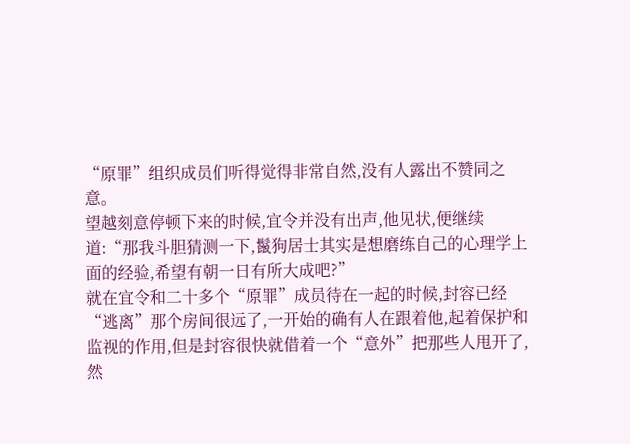“原罪”组织成员们听得觉得非常自然,没有人露出不赞同之意。
望越刻意停顿下来的时候,宜令并没有出声,他见状,便继续道:“那我斗胆猜测一下,鬣狗居士其实是想磨练自己的心理学上面的经验,希望有朝一日有所大成吧?”
就在宜令和二十多个“原罪”成员待在一起的时候,封容已经“逃离”那个房间很远了,一开始的确有人在跟着他,起着保护和监视的作用,但是封容很快就借着一个“意外”把那些人甩开了,然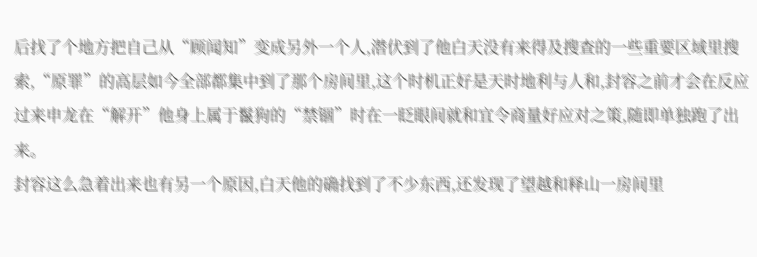后找了个地方把自己从“顾闻知”变成另外一个人,潜伏到了他白天没有来得及搜查的一些重要区域里搜索,“原罪”的高层如今全部都集中到了那个房间里,这个时机正好是天时地利与人和,封容之前才会在反应过来申龙在“解开”他身上属于鬣狗的“禁锢”时在一眨眼间就和宜令商量好应对之策,随即单独跑了出来。
封容这么急着出来也有另一个原因,白天他的确找到了不少东西,还发现了望越和释山一房间里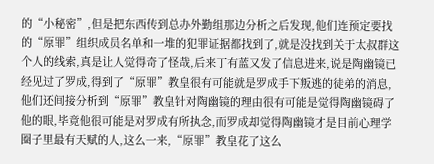的“小秘密”,但是把东西传到总办外勤组那边分析之后发现,他们连预定要找的“原罪”组织成员名单和一堆的犯罪证据都找到了,就是没找到关于太叔群这个人的线索,真是让人觉得奇了怪哉,后来丁有蓝又发了信息进来,说是陶幽镜已经见过了罗成,得到了“原罪”教皇很有可能就是罗成手下叛逃的徒弟的消息,他们还间接分析到“原罪”教皇针对陶幽镜的理由很有可能是觉得陶幽镜碍了他的眼,毕竟他很可能是对罗成有所执念,而罗成却觉得陶幽镜才是目前心理学圈子里最有天赋的人,这么一来,“原罪”教皇花了这么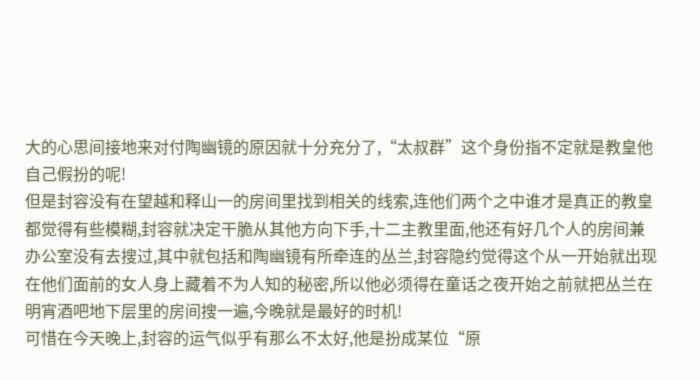大的心思间接地来对付陶幽镜的原因就十分充分了,“太叔群”这个身份指不定就是教皇他自己假扮的呢!
但是封容没有在望越和释山一的房间里找到相关的线索,连他们两个之中谁才是真正的教皇都觉得有些模糊,封容就决定干脆从其他方向下手,十二主教里面,他还有好几个人的房间兼办公室没有去搜过,其中就包括和陶幽镜有所牵连的丛兰,封容隐约觉得这个从一开始就出现在他们面前的女人身上藏着不为人知的秘密,所以他必须得在童话之夜开始之前就把丛兰在明宵酒吧地下层里的房间搜一遍,今晚就是最好的时机!
可惜在今天晚上,封容的运气似乎有那么不太好,他是扮成某位“原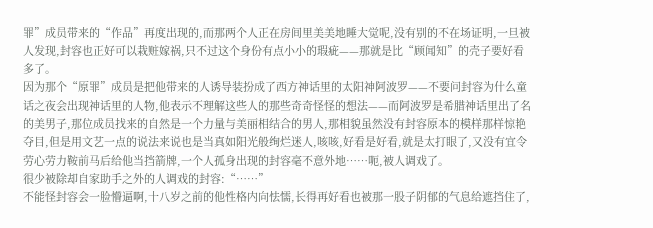罪”成员带来的“作品”再度出现的,而那两个人正在房间里美美地睡大觉呢,没有别的不在场证明,一旦被人发现,封容也正好可以栽赃嫁祸,只不过这个身份有点小小的瑕疵——那就是比“顾闻知”的壳子要好看多了。
因为那个“原罪”成员是把他带来的人诱导装扮成了西方神话里的太阳神阿波罗——不要问封容为什么童话之夜会出现神话里的人物,他表示不理解这些人的那些奇奇怪怪的想法——而阿波罗是希腊神话里出了名的美男子,那位成员找来的自然是一个力量与美丽相结合的男人,那相貌虽然没有封容原本的模样那样惊艳夺目,但是用文艺一点的说法来说也是当真如阳光般绚烂迷人,咳咳,好看是好看,就是太打眼了,又没有宜令劳心劳力鞍前马后给他当挡箭牌,一个人孤身出现的封容毫不意外地……呃,被人调戏了。
很少被除却自家助手之外的人调戏的封容:“……”
不能怪封容会一脸懵逼啊,十八岁之前的他性格内向怯懦,长得再好看也被那一股子阴郁的气息给遮挡住了,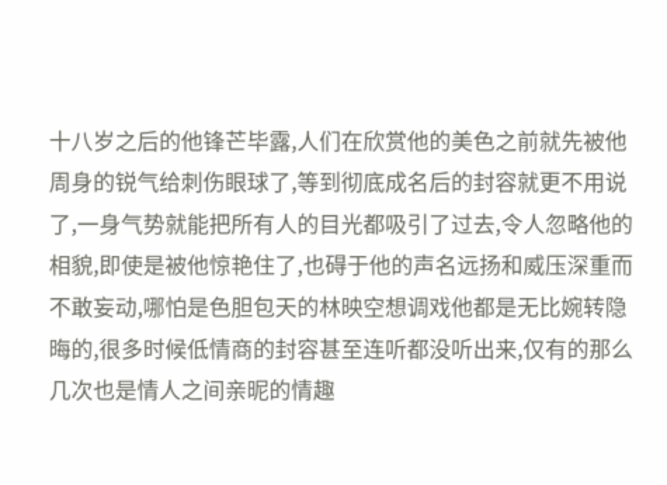十八岁之后的他锋芒毕露,人们在欣赏他的美色之前就先被他周身的锐气给刺伤眼球了,等到彻底成名后的封容就更不用说了,一身气势就能把所有人的目光都吸引了过去,令人忽略他的相貌,即使是被他惊艳住了,也碍于他的声名远扬和威压深重而不敢妄动,哪怕是色胆包天的林映空想调戏他都是无比婉转隐晦的,很多时候低情商的封容甚至连听都没听出来,仅有的那么几次也是情人之间亲昵的情趣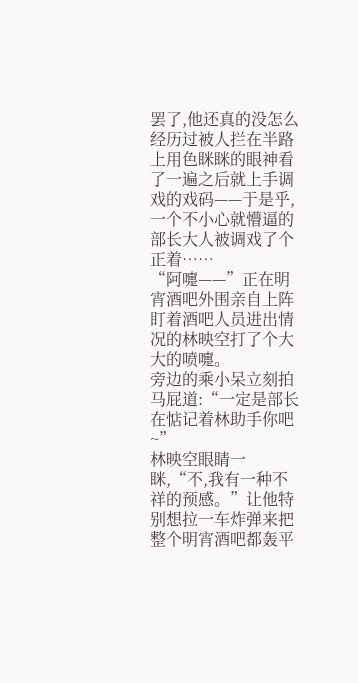罢了,他还真的没怎么经历过被人拦在半路上用色眯眯的眼神看了一遍之后就上手调戏的戏码——于是乎,一个不小心就懵逼的部长大人被调戏了个正着……
“阿嚏——”正在明宵酒吧外围亲自上阵盯着酒吧人员进出情况的林映空打了个大大的喷嚏。
旁边的乘小呆立刻拍马屁道:“一定是部长在惦记着林助手你吧~”
林映空眼睛一眯,“不,我有一种不祥的预感。”让他特别想拉一车炸弹来把整个明宵酒吧都轰平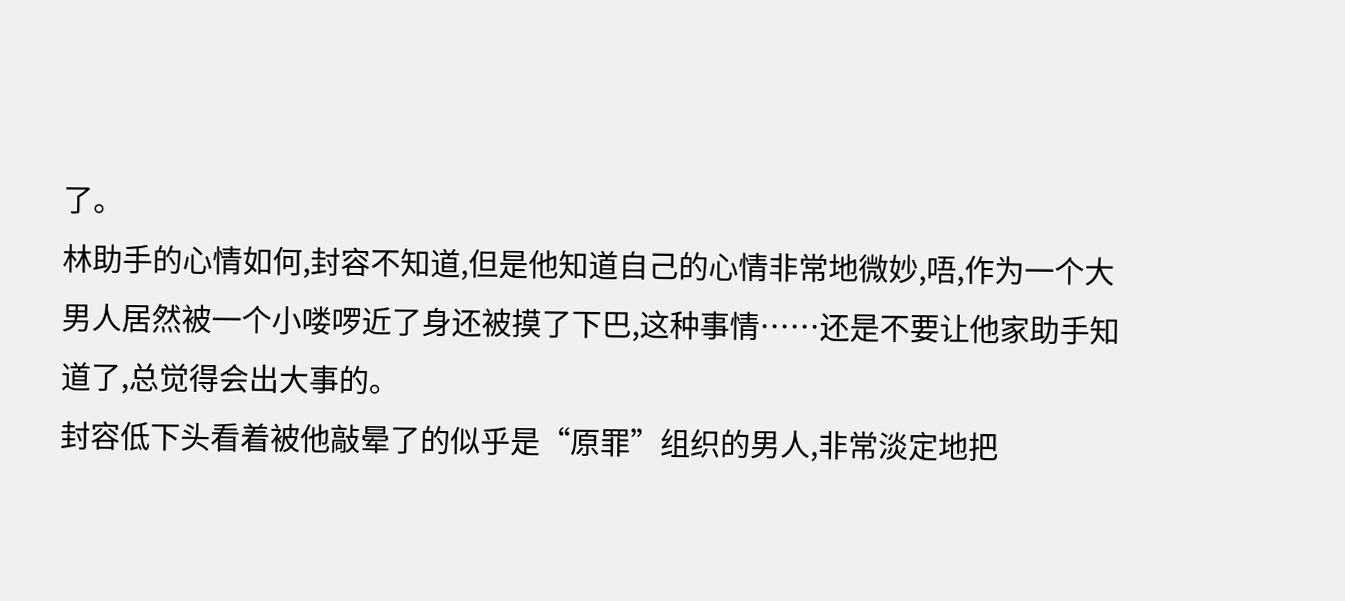了。
林助手的心情如何,封容不知道,但是他知道自己的心情非常地微妙,唔,作为一个大男人居然被一个小喽啰近了身还被摸了下巴,这种事情……还是不要让他家助手知道了,总觉得会出大事的。
封容低下头看着被他敲晕了的似乎是“原罪”组织的男人,非常淡定地把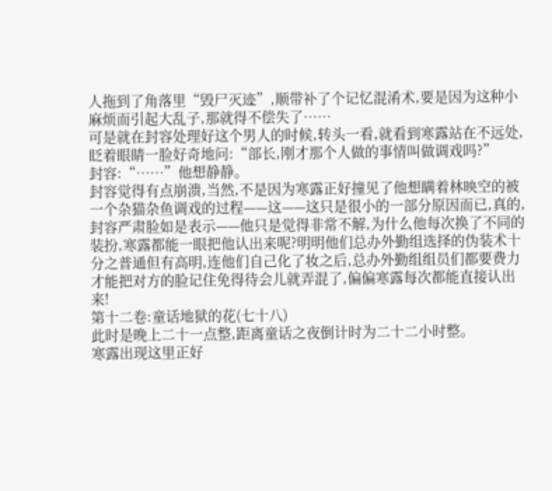人拖到了角落里“毁尸灭迹”,顺带补了个记忆混淆术,要是因为这种小麻烦而引起大乱子,那就得不偿失了……
可是就在封容处理好这个男人的时候,转头一看,就看到寒露站在不远处,眨着眼睛一脸好奇地问:“部长,刚才那个人做的事情叫做调戏吗?”
封容:“……”他想静静。
封容觉得有点崩溃,当然,不是因为寒露正好撞见了他想瞒着林映空的被一个杂猫杂鱼调戏的过程——这——这只是很小的一部分原因而已,真的,封容严肃脸如是表示——他只是觉得非常不解,为什么他每次换了不同的装扮,寒露都能一眼把他认出来呢?明明他们总办外勤组选择的伪装术十分之普通但有高明,连他们自己化了妆之后,总办外勤组组员们都要费力才能把对方的脸记住免得待会儿就弄混了,偏偏寒露每次都能直接认出来!
第十二卷:童话地狱的花(七十八)
此时是晚上二十一点整,距离童话之夜倒计时为二十二小时整。
寒露出现这里正好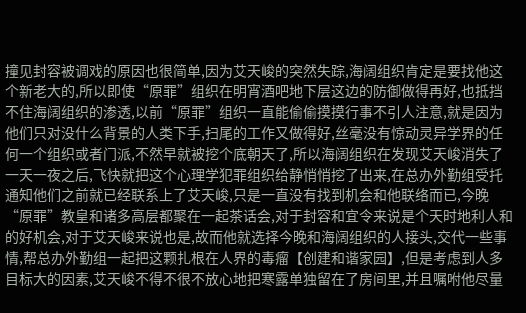撞见封容被调戏的原因也很简单,因为艾天峻的突然失踪,海阔组织肯定是要找他这个新老大的,所以即使“原罪”组织在明宵酒吧地下层这边的防御做得再好,也抵挡不住海阔组织的渗透,以前“原罪”组织一直能偷偷摸摸行事不引人注意,就是因为他们只对没什么背景的人类下手,扫尾的工作又做得好,丝毫没有惊动灵异学界的任何一个组织或者门派,不然早就被挖个底朝天了,所以海阔组织在发现艾天峻消失了一天一夜之后,飞快就把这个心理学犯罪组织给静悄悄挖了出来,在总办外勤组受托通知他们之前就已经联系上了艾天峻,只是一直没有找到机会和他联络而已,今晚“原罪”教皇和诸多高层都聚在一起茶话会,对于封容和宜令来说是个天时地利人和的好机会,对于艾天峻来说也是,故而他就选择今晚和海阔组织的人接头,交代一些事情,帮总办外勤组一起把这颗扎根在人界的毒瘤【创建和谐家园】,但是考虑到人多目标大的因素,艾天峻不得不很不放心地把寒露单独留在了房间里,并且嘱咐他尽量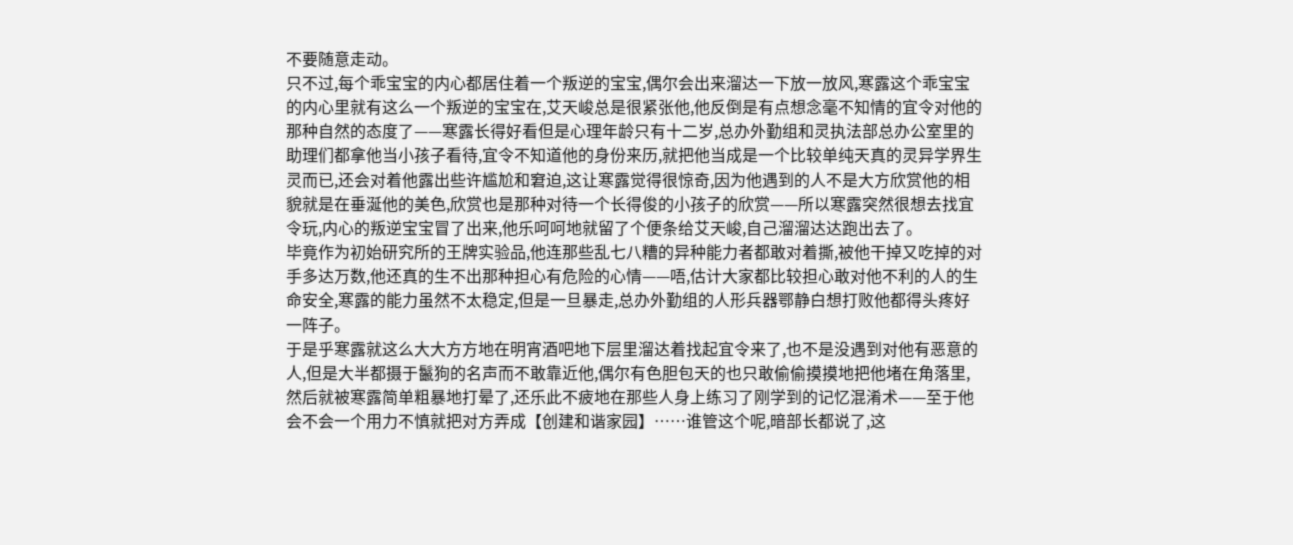不要随意走动。
只不过,每个乖宝宝的内心都居住着一个叛逆的宝宝,偶尔会出来溜达一下放一放风,寒露这个乖宝宝的内心里就有这么一个叛逆的宝宝在,艾天峻总是很紧张他,他反倒是有点想念毫不知情的宜令对他的那种自然的态度了——寒露长得好看但是心理年龄只有十二岁,总办外勤组和灵执法部总办公室里的助理们都拿他当小孩子看待,宜令不知道他的身份来历,就把他当成是一个比较单纯天真的灵异学界生灵而已,还会对着他露出些许尴尬和窘迫,这让寒露觉得很惊奇,因为他遇到的人不是大方欣赏他的相貌就是在垂涎他的美色,欣赏也是那种对待一个长得俊的小孩子的欣赏——所以寒露突然很想去找宜令玩,内心的叛逆宝宝冒了出来,他乐呵呵地就留了个便条给艾天峻,自己溜溜达达跑出去了。
毕竟作为初始研究所的王牌实验品,他连那些乱七八糟的异种能力者都敢对着撕,被他干掉又吃掉的对手多达万数,他还真的生不出那种担心有危险的心情——唔,估计大家都比较担心敢对他不利的人的生命安全,寒露的能力虽然不太稳定,但是一旦暴走,总办外勤组的人形兵器鄂静白想打败他都得头疼好一阵子。
于是乎寒露就这么大大方方地在明宵酒吧地下层里溜达着找起宜令来了,也不是没遇到对他有恶意的人,但是大半都摄于鬣狗的名声而不敢靠近他,偶尔有色胆包天的也只敢偷偷摸摸地把他堵在角落里,然后就被寒露简单粗暴地打晕了,还乐此不疲地在那些人身上练习了刚学到的记忆混淆术——至于他会不会一个用力不慎就把对方弄成【创建和谐家园】……谁管这个呢,暗部长都说了,这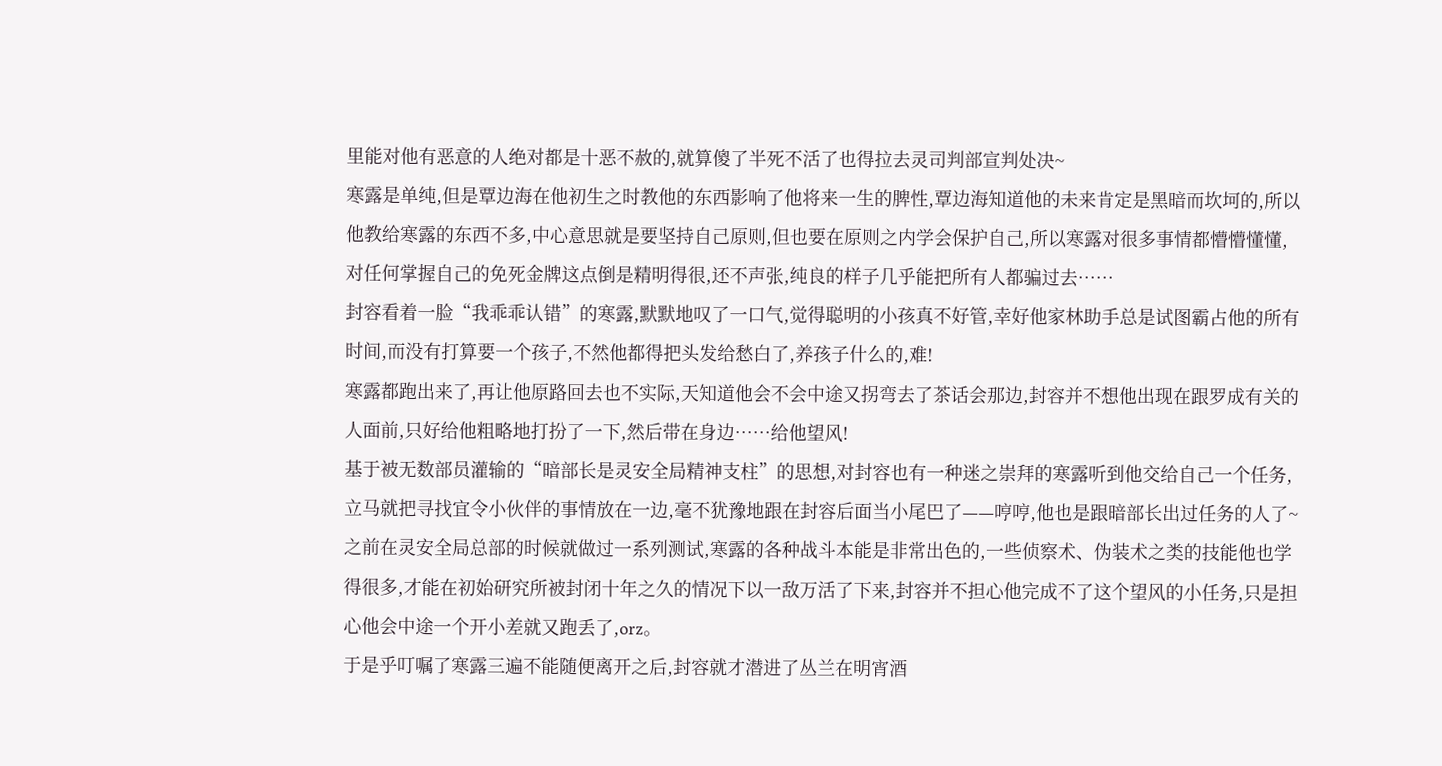里能对他有恶意的人绝对都是十恶不赦的,就算傻了半死不活了也得拉去灵司判部宣判处决~
寒露是单纯,但是覃边海在他初生之时教他的东西影响了他将来一生的脾性,覃边海知道他的未来肯定是黑暗而坎坷的,所以他教给寒露的东西不多,中心意思就是要坚持自己原则,但也要在原则之内学会保护自己,所以寒露对很多事情都懵懵懂懂,对任何掌握自己的免死金牌这点倒是精明得很,还不声张,纯良的样子几乎能把所有人都骗过去……
封容看着一脸“我乖乖认错”的寒露,默默地叹了一口气,觉得聪明的小孩真不好管,幸好他家林助手总是试图霸占他的所有时间,而没有打算要一个孩子,不然他都得把头发给愁白了,养孩子什么的,难!
寒露都跑出来了,再让他原路回去也不实际,天知道他会不会中途又拐弯去了茶话会那边,封容并不想他出现在跟罗成有关的人面前,只好给他粗略地打扮了一下,然后带在身边……给他望风!
基于被无数部员灌输的“暗部长是灵安全局精神支柱”的思想,对封容也有一种迷之崇拜的寒露听到他交给自己一个任务,立马就把寻找宜令小伙伴的事情放在一边,毫不犹豫地跟在封容后面当小尾巴了——哼哼,他也是跟暗部长出过任务的人了~
之前在灵安全局总部的时候就做过一系列测试,寒露的各种战斗本能是非常出色的,一些侦察术、伪装术之类的技能他也学得很多,才能在初始研究所被封闭十年之久的情况下以一敌万活了下来,封容并不担心他完成不了这个望风的小任务,只是担心他会中途一个开小差就又跑丢了,orz。
于是乎叮嘱了寒露三遍不能随便离开之后,封容就才潜进了丛兰在明宵酒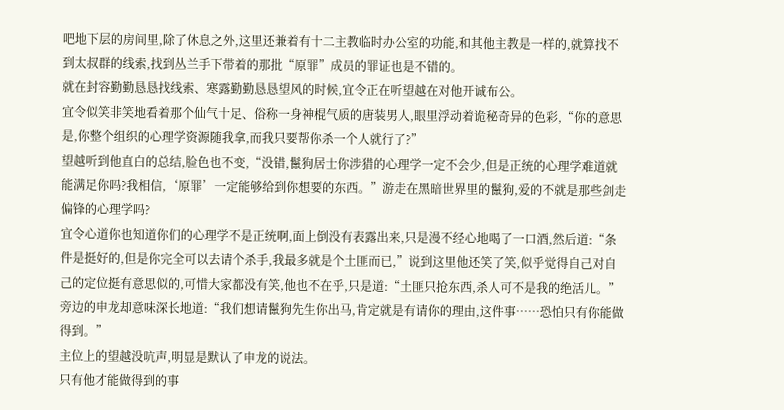吧地下层的房间里,除了休息之外,这里还兼着有十二主教临时办公室的功能,和其他主教是一样的,就算找不到太叔群的线索,找到丛兰手下带着的那批“原罪”成员的罪证也是不错的。
就在封容勤勤恳恳找线索、寒露勤勤恳恳望风的时候,宜令正在听望越在对他开诚布公。
宜令似笑非笑地看着那个仙气十足、俗称一身神棍气质的唐装男人,眼里浮动着诡秘奇异的色彩,“你的意思是,你整个组织的心理学资源随我拿,而我只要帮你杀一个人就行了?”
望越听到他直白的总结,脸色也不变,“没错,鬣狗居士你涉猎的心理学一定不会少,但是正统的心理学难道就能满足你吗?我相信,‘原罪’一定能够给到你想要的东西。”游走在黑暗世界里的鬣狗,爱的不就是那些剑走偏锋的心理学吗?
宜令心道你也知道你们的心理学不是正统啊,面上倒没有表露出来,只是漫不经心地喝了一口酒,然后道:“条件是挺好的,但是你完全可以去请个杀手,我最多就是个土匪而已,”说到这里他还笑了笑,似乎觉得自己对自己的定位挺有意思似的,可惜大家都没有笑,他也不在乎,只是道:“土匪只抢东西,杀人可不是我的绝活儿。”
旁边的申龙却意味深长地道:“我们想请鬣狗先生你出马,肯定就是有请你的理由,这件事……恐怕只有你能做得到。”
主位上的望越没吭声,明显是默认了申龙的说法。
只有他才能做得到的事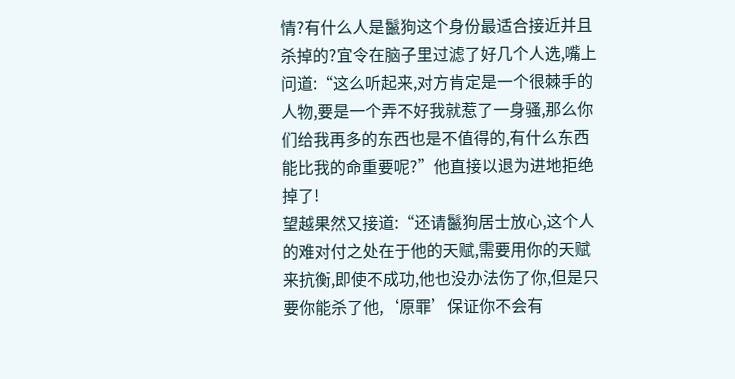情?有什么人是鬣狗这个身份最适合接近并且杀掉的?宜令在脑子里过滤了好几个人选,嘴上问道:“这么听起来,对方肯定是一个很棘手的人物,要是一个弄不好我就惹了一身骚,那么你们给我再多的东西也是不值得的,有什么东西能比我的命重要呢?”他直接以退为进地拒绝掉了!
望越果然又接道:“还请鬣狗居士放心,这个人的难对付之处在于他的天赋,需要用你的天赋来抗衡,即使不成功,他也没办法伤了你,但是只要你能杀了他,‘原罪’保证你不会有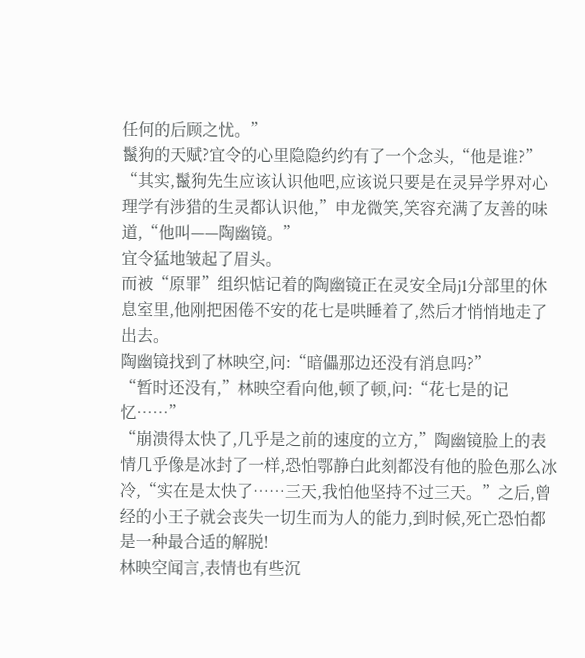任何的后顾之忧。”
鬣狗的天赋?宜令的心里隐隐约约有了一个念头,“他是谁?”
“其实,鬣狗先生应该认识他吧,应该说只要是在灵异学界对心理学有涉猎的生灵都认识他,”申龙微笑,笑容充满了友善的味道,“他叫——陶幽镜。”
宜令猛地皱起了眉头。
而被“原罪”组织惦记着的陶幽镜正在灵安全局j1分部里的休息室里,他刚把困倦不安的花七是哄睡着了,然后才悄悄地走了出去。
陶幽镜找到了林映空,问:“暗儡那边还没有消息吗?”
“暂时还没有,”林映空看向他,顿了顿,问:“花七是的记忆……”
“崩溃得太快了,几乎是之前的速度的立方,”陶幽镜脸上的表情几乎像是冰封了一样,恐怕鄂静白此刻都没有他的脸色那么冰冷,“实在是太快了……三天,我怕他坚持不过三天。”之后,曾经的小王子就会丧失一切生而为人的能力,到时候,死亡恐怕都是一种最合适的解脱!
林映空闻言,表情也有些沉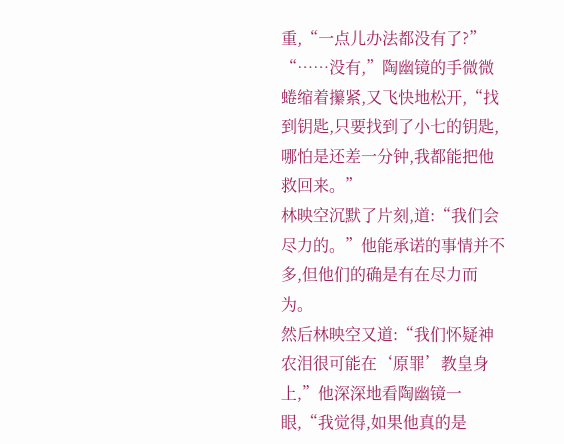重,“一点儿办法都没有了?”
“……没有,”陶幽镜的手微微蜷缩着攥紧,又飞快地松开,“找到钥匙,只要找到了小七的钥匙,哪怕是还差一分钟,我都能把他救回来。”
林映空沉默了片刻,道:“我们会尽力的。”他能承诺的事情并不多,但他们的确是有在尽力而为。
然后林映空又道:“我们怀疑神农泪很可能在‘原罪’教皇身上,”他深深地看陶幽镜一眼,“我觉得,如果他真的是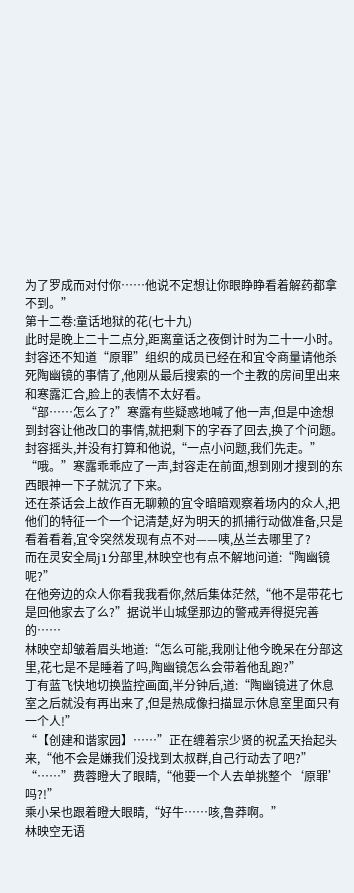为了罗成而对付你……他说不定想让你眼睁睁看着解药都拿不到。”
第十二卷:童话地狱的花(七十九)
此时是晚上二十二点分,距离童话之夜倒计时为二十一小时。
封容还不知道“原罪”组织的成员已经在和宜令商量请他杀死陶幽镜的事情了,他刚从最后搜索的一个主教的房间里出来和寒露汇合,脸上的表情不太好看。
“部……怎么了?”寒露有些疑惑地喊了他一声,但是中途想到封容让他改口的事情,就把剩下的字吞了回去,换了个问题。
封容摇头,并没有打算和他说,“一点小问题,我们先走。”
“哦。”寒露乖乖应了一声,封容走在前面,想到刚才搜到的东西眼神一下子就沉了下来。
还在茶话会上故作百无聊赖的宜令暗暗观察着场内的众人,把他们的特征一个一个记清楚,好为明天的抓捕行动做准备,只是看着看着,宜令突然发现有点不对——咦,丛兰去哪里了?
而在灵安全局j1分部里,林映空也有点不解地问道:“陶幽镜呢?”
在他旁边的众人你看我我看你,然后集体茫然,“他不是带花七是回他家去了么?”据说半山城堡那边的警戒弄得挺完善的……
林映空却皱着眉头地道:“怎么可能,我刚让他今晚呆在分部这里,花七是不是睡着了吗,陶幽镜怎么会带着他乱跑?”
丁有蓝飞快地切换监控画面,半分钟后,道:“陶幽镜进了休息室之后就没有再出来了,但是热成像扫描显示休息室里面只有一个人!”
“【创建和谐家园】……”正在缠着宗少贤的祝孟天抬起头来,“他不会是嫌我们没找到太叔群,自己行动去了吧?”
“……”费蓉瞪大了眼睛,“他要一个人去单挑整个‘原罪’吗?!”
乘小呆也跟着瞪大眼睛,“好牛……咳,鲁莽啊。”
林映空无语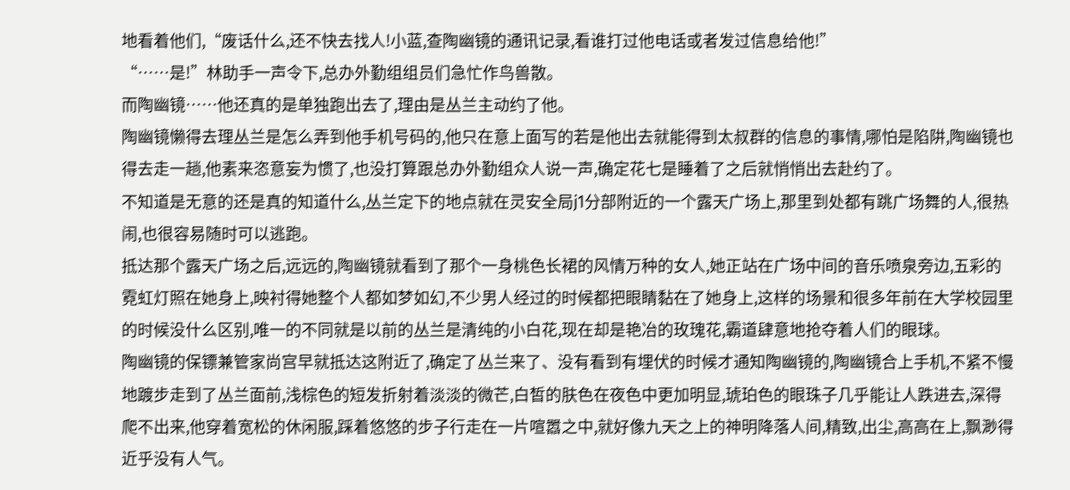地看着他们,“废话什么,还不快去找人!小蓝,查陶幽镜的通讯记录,看谁打过他电话或者发过信息给他!”
“……是!”林助手一声令下,总办外勤组组员们急忙作鸟兽散。
而陶幽镜……他还真的是单独跑出去了,理由是丛兰主动约了他。
陶幽镜懒得去理丛兰是怎么弄到他手机号码的,他只在意上面写的若是他出去就能得到太叔群的信息的事情,哪怕是陷阱,陶幽镜也得去走一趟,他素来恣意妄为惯了,也没打算跟总办外勤组众人说一声,确定花七是睡着了之后就悄悄出去赴约了。
不知道是无意的还是真的知道什么,丛兰定下的地点就在灵安全局j1分部附近的一个露天广场上,那里到处都有跳广场舞的人,很热闹,也很容易随时可以逃跑。
抵达那个露天广场之后,远远的,陶幽镜就看到了那个一身桃色长裙的风情万种的女人,她正站在广场中间的音乐喷泉旁边,五彩的霓虹灯照在她身上,映衬得她整个人都如梦如幻,不少男人经过的时候都把眼睛黏在了她身上,这样的场景和很多年前在大学校园里的时候没什么区别,唯一的不同就是以前的丛兰是清纯的小白花,现在却是艳冶的玫瑰花,霸道肆意地抢夺着人们的眼球。
陶幽镜的保镖兼管家尚宫早就抵达这附近了,确定了丛兰来了、没有看到有埋伏的时候才通知陶幽镜的,陶幽镜合上手机,不紧不慢地踱步走到了丛兰面前,浅棕色的短发折射着淡淡的微芒,白皙的肤色在夜色中更加明显,琥珀色的眼珠子几乎能让人跌进去,深得爬不出来,他穿着宽松的休闲服,踩着悠悠的步子行走在一片喧嚣之中,就好像九天之上的神明降落人间,精致,出尘,高高在上,飘渺得近乎没有人气。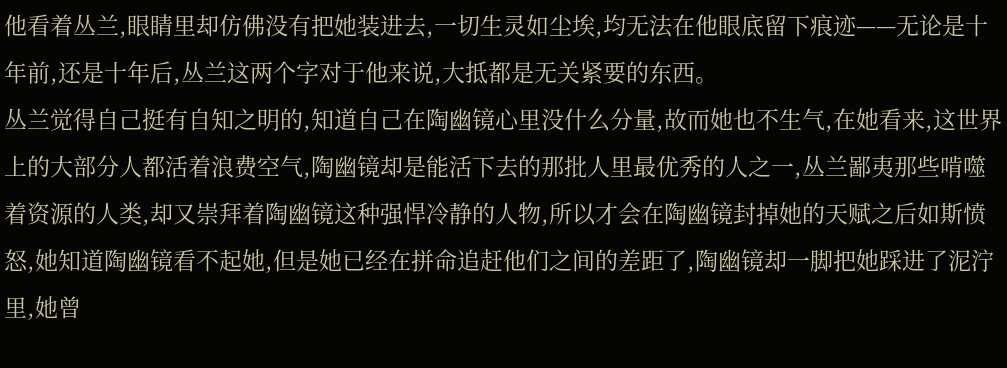他看着丛兰,眼睛里却仿佛没有把她装进去,一切生灵如尘埃,均无法在他眼底留下痕迹——无论是十年前,还是十年后,丛兰这两个字对于他来说,大抵都是无关紧要的东西。
丛兰觉得自己挺有自知之明的,知道自己在陶幽镜心里没什么分量,故而她也不生气,在她看来,这世界上的大部分人都活着浪费空气,陶幽镜却是能活下去的那批人里最优秀的人之一,丛兰鄙夷那些啃噬着资源的人类,却又崇拜着陶幽镜这种强悍冷静的人物,所以才会在陶幽镜封掉她的天赋之后如斯愤怒,她知道陶幽镜看不起她,但是她已经在拼命追赶他们之间的差距了,陶幽镜却一脚把她踩进了泥泞里,她曾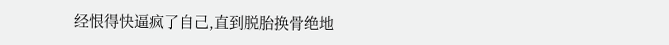经恨得快逼疯了自己,直到脱胎换骨绝地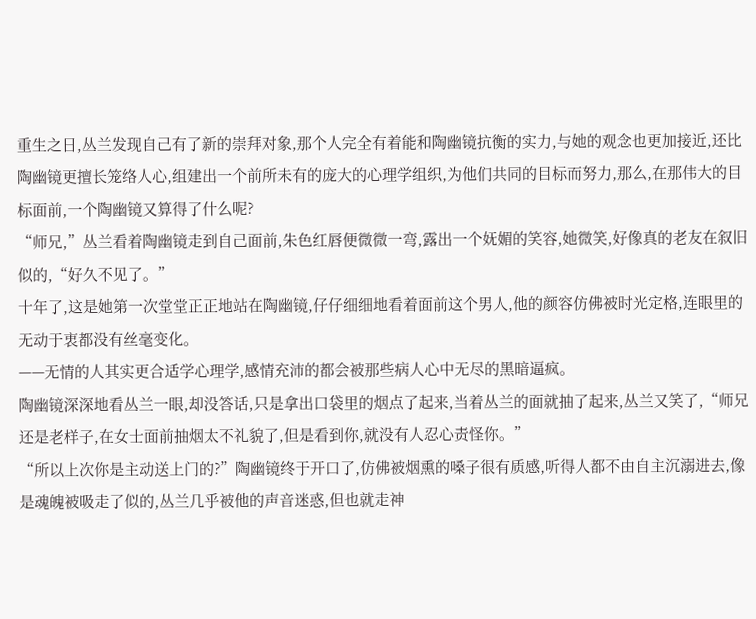重生之日,丛兰发现自己有了新的崇拜对象,那个人完全有着能和陶幽镜抗衡的实力,与她的观念也更加接近,还比陶幽镜更擅长笼络人心,组建出一个前所未有的庞大的心理学组织,为他们共同的目标而努力,那么,在那伟大的目标面前,一个陶幽镜又算得了什么呢?
“师兄,”丛兰看着陶幽镜走到自己面前,朱色红唇便微微一弯,露出一个妩媚的笑容,她微笑,好像真的老友在叙旧似的,“好久不见了。”
十年了,这是她第一次堂堂正正地站在陶幽镜,仔仔细细地看着面前这个男人,他的颜容仿佛被时光定格,连眼里的无动于衷都没有丝毫变化。
——无情的人其实更合适学心理学,感情充沛的都会被那些病人心中无尽的黑暗逼疯。
陶幽镜深深地看丛兰一眼,却没答话,只是拿出口袋里的烟点了起来,当着丛兰的面就抽了起来,丛兰又笑了,“师兄还是老样子,在女士面前抽烟太不礼貌了,但是看到你,就没有人忍心责怪你。”
“所以上次你是主动送上门的?”陶幽镜终于开口了,仿佛被烟熏的嗓子很有质感,听得人都不由自主沉溺进去,像是魂魄被吸走了似的,丛兰几乎被他的声音迷惑,但也就走神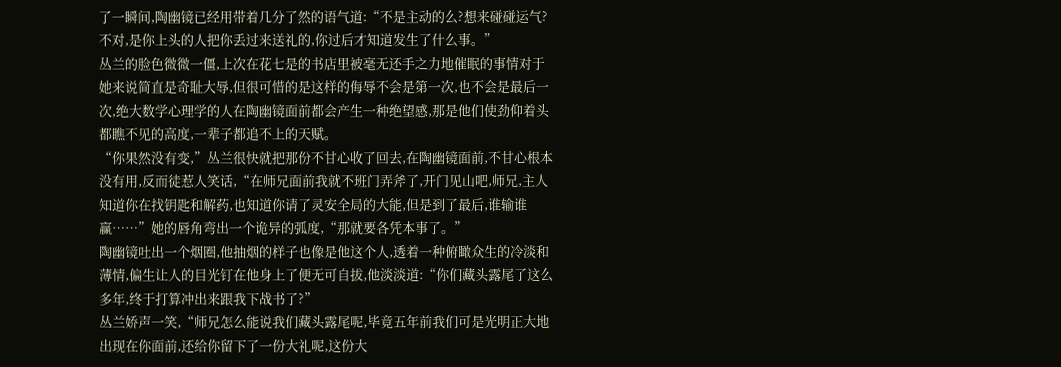了一瞬间,陶幽镜已经用带着几分了然的语气道:“不是主动的么?想来碰碰运气?不对,是你上头的人把你丢过来送礼的,你过后才知道发生了什么事。”
丛兰的脸色微微一僵,上次在花七是的书店里被毫无还手之力地催眠的事情对于她来说简直是奇耻大辱,但很可惜的是这样的侮辱不会是第一次,也不会是最后一次,绝大数学心理学的人在陶幽镜面前都会产生一种绝望感,那是他们使劲仰着头都瞧不见的高度,一辈子都追不上的天赋。
“你果然没有变,”丛兰很快就把那份不甘心收了回去,在陶幽镜面前,不甘心根本没有用,反而徒惹人笑话,“在师兄面前我就不班门弄斧了,开门见山吧,师兄,主人知道你在找钥匙和解药,也知道你请了灵安全局的大能,但是到了最后,谁输谁赢……”她的唇角弯出一个诡异的弧度,“那就要各凭本事了。”
陶幽镜吐出一个烟圈,他抽烟的样子也像是他这个人,透着一种俯瞰众生的冷淡和薄情,偏生让人的目光钉在他身上了便无可自拔,他淡淡道:“你们藏头露尾了这么多年,终于打算冲出来跟我下战书了?”
丛兰娇声一笑,“师兄怎么能说我们藏头露尾呢,毕竟五年前我们可是光明正大地出现在你面前,还给你留下了一份大礼呢,这份大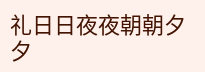礼日日夜夜朝朝夕夕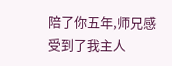陪了你五年,师兄感受到了我主人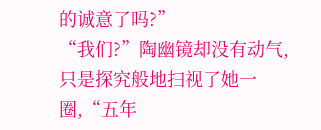的诚意了吗?”
“我们?”陶幽镜却没有动气,只是探究般地扫视了她一圈,“五年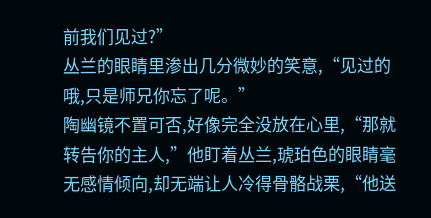前我们见过?”
丛兰的眼睛里渗出几分微妙的笑意,“见过的哦,只是师兄你忘了呢。”
陶幽镜不置可否,好像完全没放在心里,“那就转告你的主人,”他盯着丛兰,琥珀色的眼睛毫无感情倾向,却无端让人冷得骨骼战栗,“他送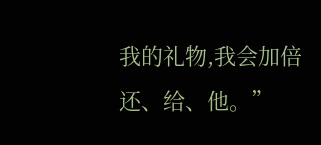我的礼物,我会加倍还、给、他。”